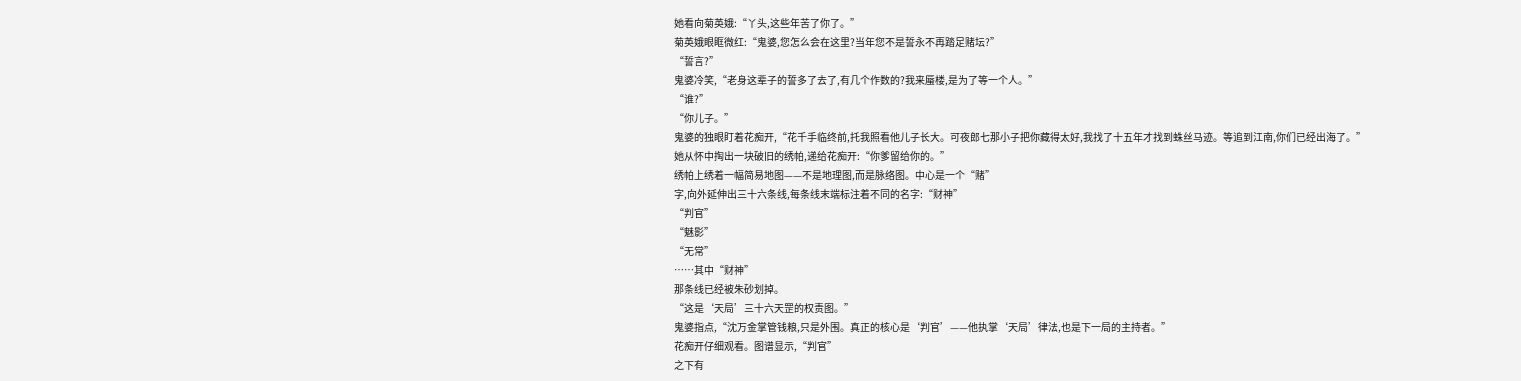她看向菊英娥:“丫头,这些年苦了你了。”
菊英娥眼眶微红:“鬼婆,您怎么会在这里?当年您不是誓永不再踏足赌坛?”
“誓言?”
鬼婆冷笑,“老身这辈子的誓多了去了,有几个作数的?我来蜃楼,是为了等一个人。”
“谁?”
“你儿子。”
鬼婆的独眼盯着花痴开,“花千手临终前,托我照看他儿子长大。可夜郎七那小子把你藏得太好,我找了十五年才找到蛛丝马迹。等追到江南,你们已经出海了。”
她从怀中掏出一块破旧的绣帕,递给花痴开:“你爹留给你的。”
绣帕上绣着一幅简易地图——不是地理图,而是脉络图。中心是一个“赌”
字,向外延伸出三十六条线,每条线末端标注着不同的名字:“财神”
“判官”
“魅影”
“无常”
……其中“财神”
那条线已经被朱砂划掉。
“这是‘天局’三十六天罡的权责图。”
鬼婆指点,“沈万金掌管钱粮,只是外围。真正的核心是‘判官’——他执掌‘天局’律法,也是下一局的主持者。”
花痴开仔细观看。图谱显示,“判官”
之下有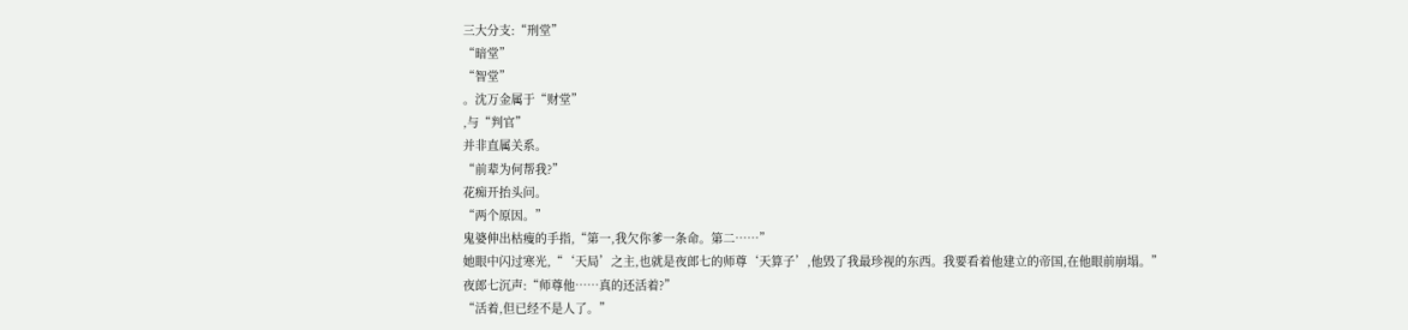三大分支:“刑堂”
“暗堂”
“智堂”
。沈万金属于“财堂”
,与“判官”
并非直属关系。
“前辈为何帮我?”
花痴开抬头问。
“两个原因。”
鬼婆伸出枯瘦的手指,“第一,我欠你爹一条命。第二……”
她眼中闪过寒光,“‘天局’之主,也就是夜郎七的师尊‘天算子’,他毁了我最珍视的东西。我要看着他建立的帝国,在他眼前崩塌。”
夜郎七沉声:“师尊他……真的还活着?”
“活着,但已经不是人了。”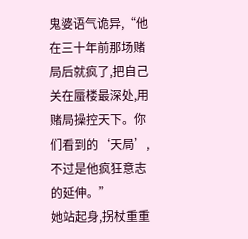鬼婆语气诡异,“他在三十年前那场赌局后就疯了,把自己关在蜃楼最深处,用赌局操控天下。你们看到的‘天局’,不过是他疯狂意志的延伸。”
她站起身,拐杖重重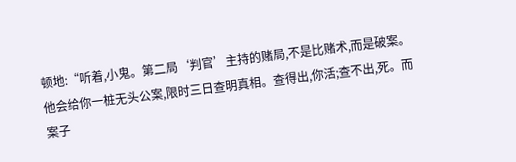顿地:“听着,小鬼。第二局‘判官’主持的赌局,不是比赌术,而是破案。他会给你一桩无头公案,限时三日查明真相。查得出,你活;查不出,死。而案子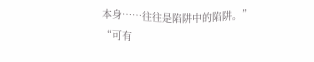本身……往往是陷阱中的陷阱。”
“可有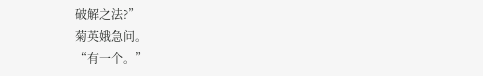破解之法?”
菊英娥急问。
“有一个。”